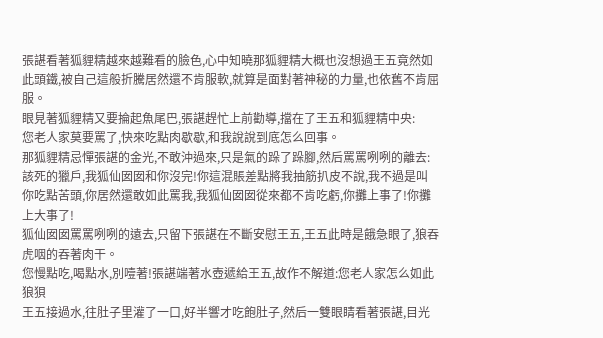張諶看著狐貍精越來越難看的臉色,心中知曉那狐貍精大概也沒想過王五竟然如此頭鐵,被自己這般折騰居然還不肯服軟,就算是面對著神秘的力量,也依舊不肯屈服。
眼見著狐貍精又要掄起魚尾巴,張諶趕忙上前勸導,擋在了王五和狐貍精中央:
您老人家莫要罵了,快來吃點肉歇歇,和我說說到底怎么回事。
那狐貍精忌憚張諶的金光,不敢沖過來,只是氣的跺了跺腳,然后罵罵咧咧的離去:該死的獵戶,我狐仙囡囡和你沒完!你這混賬差點將我抽筋扒皮不說,我不過是叫你吃點苦頭,你居然還敢如此罵我,我狐仙囡囡從來都不肯吃虧,你攤上事了!你攤上大事了!
狐仙囡囡罵罵咧咧的遠去,只留下張諶在不斷安慰王五,王五此時是餓急眼了,狼吞虎咽的吞著肉干。
您慢點吃,喝點水,別噎著!張諶端著水壺遞給王五,故作不解道:您老人家怎么如此狼狽
王五接過水,往肚子里灌了一口,好半響才吃飽肚子,然后一雙眼睛看著張諶,目光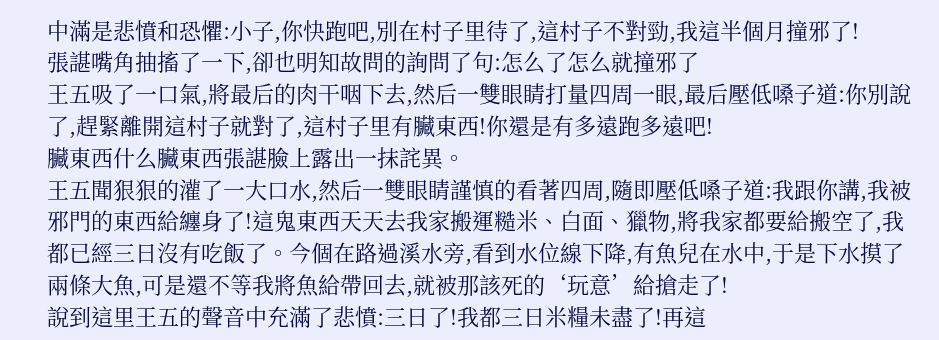中滿是悲憤和恐懼:小子,你快跑吧,別在村子里待了,這村子不對勁,我這半個月撞邪了!
張諶嘴角抽搐了一下,卻也明知故問的詢問了句:怎么了怎么就撞邪了
王五吸了一口氣,將最后的肉干咽下去,然后一雙眼睛打量四周一眼,最后壓低嗓子道:你別說了,趕緊離開這村子就對了,這村子里有臟東西!你還是有多遠跑多遠吧!
臟東西什么臟東西張諶臉上露出一抹詫異。
王五聞狠狠的灌了一大口水,然后一雙眼睛謹慎的看著四周,隨即壓低嗓子道:我跟你講,我被邪門的東西給纏身了!這鬼東西天天去我家搬運糙米、白面、獵物,將我家都要給搬空了,我都已經三日沒有吃飯了。今個在路過溪水旁,看到水位線下降,有魚兒在水中,于是下水摸了兩條大魚,可是還不等我將魚給帶回去,就被那該死的‘玩意’給搶走了!
說到這里王五的聲音中充滿了悲憤:三日了!我都三日米糧未盡了!再這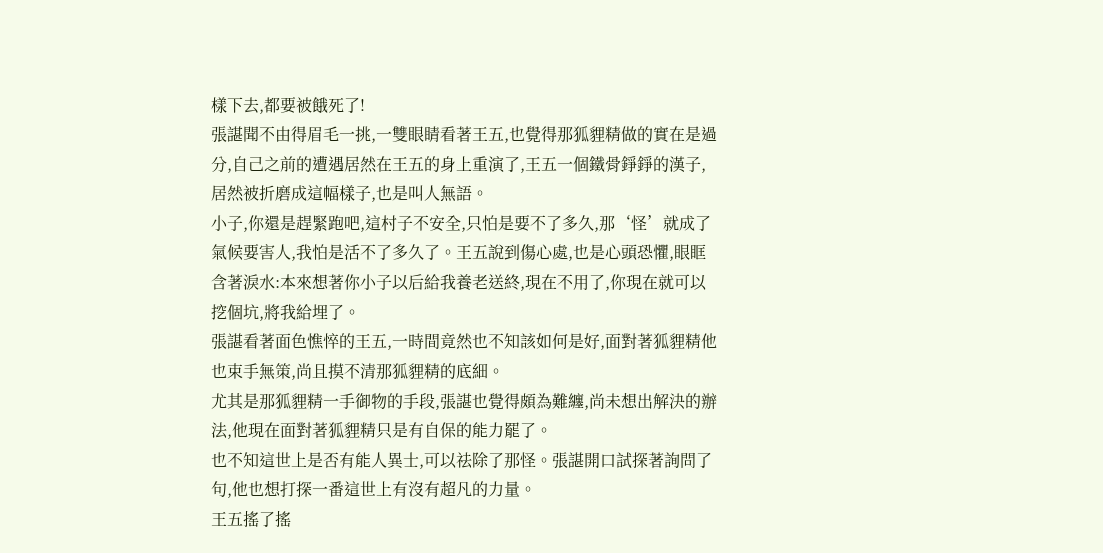樣下去,都要被餓死了!
張諶聞不由得眉毛一挑,一雙眼睛看著王五,也覺得那狐貍精做的實在是過分,自己之前的遭遇居然在王五的身上重演了,王五一個鐵骨錚錚的漢子,居然被折磨成這幅樣子,也是叫人無語。
小子,你還是趕緊跑吧,這村子不安全,只怕是要不了多久,那‘怪’就成了氣候要害人,我怕是活不了多久了。王五說到傷心處,也是心頭恐懼,眼眶含著淚水:本來想著你小子以后給我養老送終,現在不用了,你現在就可以挖個坑,將我給埋了。
張諶看著面色憔悴的王五,一時間竟然也不知該如何是好,面對著狐貍精他也束手無策,尚且摸不清那狐貍精的底細。
尤其是那狐貍精一手御物的手段,張諶也覺得頗為難纏,尚未想出解決的辦法,他現在面對著狐貍精只是有自保的能力罷了。
也不知這世上是否有能人異士,可以祛除了那怪。張諶開口試探著詢問了句,他也想打探一番這世上有沒有超凡的力量。
王五搖了搖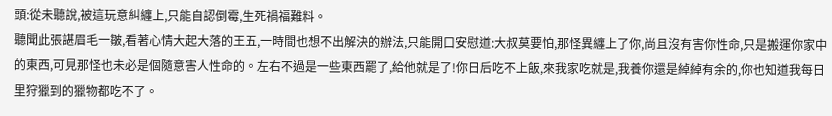頭:從未聽說,被這玩意糾纏上,只能自認倒霉,生死禍福難料。
聽聞此張諶眉毛一皺,看著心情大起大落的王五,一時間也想不出解決的辦法,只能開口安慰道:大叔莫要怕,那怪異纏上了你,尚且沒有害你性命,只是搬運你家中的東西,可見那怪也未必是個隨意害人性命的。左右不過是一些東西罷了,給他就是了!你日后吃不上飯,來我家吃就是,我養你還是綽綽有余的,你也知道我每日里狩獵到的獵物都吃不了。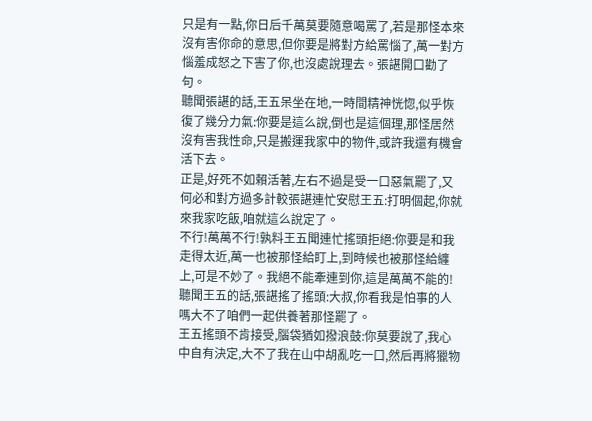只是有一點,你日后千萬莫要隨意喝罵了,若是那怪本來沒有害你命的意思,但你要是將對方給罵惱了,萬一對方惱羞成怒之下害了你,也沒處說理去。張諶開口勸了句。
聽聞張諶的話,王五呆坐在地,一時間精神恍惚,似乎恢復了幾分力氣:你要是這么說,倒也是這個理,那怪居然沒有害我性命,只是搬運我家中的物件,或許我還有機會活下去。
正是,好死不如賴活著,左右不過是受一口惡氣罷了,又何必和對方過多計較張諶連忙安慰王五:打明個起,你就來我家吃飯,咱就這么說定了。
不行!萬萬不行!孰料王五聞連忙搖頭拒絕:你要是和我走得太近,萬一也被那怪給盯上,到時候也被那怪給纏上,可是不妙了。我絕不能牽連到你,這是萬萬不能的!
聽聞王五的話,張諶搖了搖頭:大叔,你看我是怕事的人嗎大不了咱們一起供養著那怪罷了。
王五搖頭不肯接受,腦袋猶如撥浪鼓:你莫要說了,我心中自有決定,大不了我在山中胡亂吃一口,然后再將獵物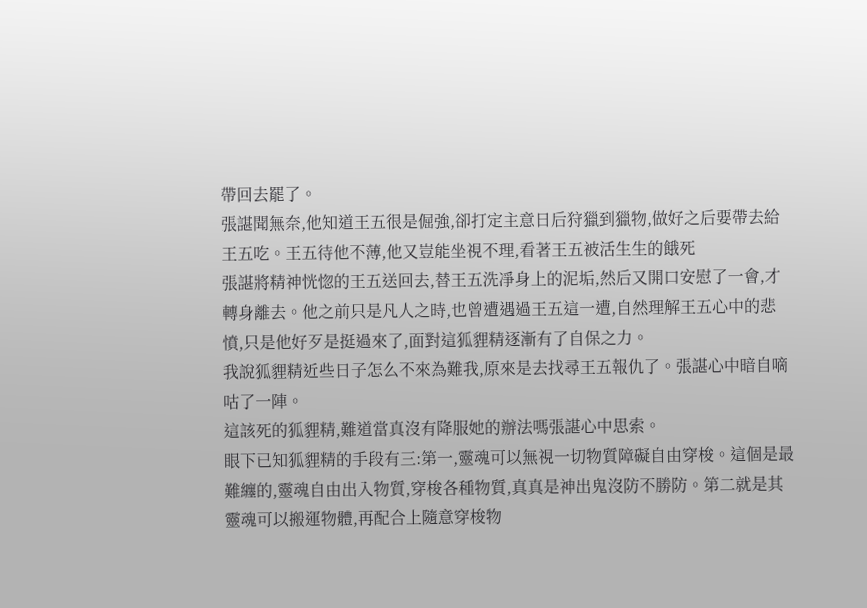帶回去罷了。
張諶聞無奈,他知道王五很是倔強,卻打定主意日后狩獵到獵物,做好之后要帶去給王五吃。王五待他不薄,他又豈能坐視不理,看著王五被活生生的餓死
張諶將精神恍惚的王五送回去,替王五洗凈身上的泥垢,然后又開口安慰了一會,才轉身離去。他之前只是凡人之時,也曾遭遇過王五這一遭,自然理解王五心中的悲憤,只是他好歹是挺過來了,面對這狐貍精逐漸有了自保之力。
我說狐貍精近些日子怎么不來為難我,原來是去找尋王五報仇了。張諶心中暗自嘀咕了一陣。
這該死的狐貍精,難道當真沒有降服她的辦法嗎張諶心中思索。
眼下已知狐貍精的手段有三:第一,靈魂可以無視一切物質障礙自由穿梭。這個是最難纏的,靈魂自由出入物質,穿梭各種物質,真真是神出鬼沒防不勝防。第二就是其靈魂可以搬運物體,再配合上隨意穿梭物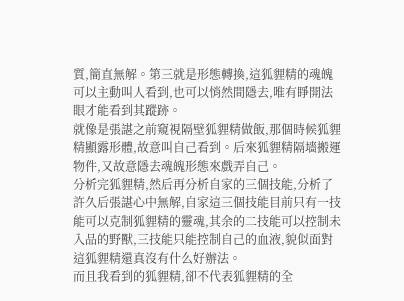質,簡直無解。第三就是形態轉換,這狐貍精的魂魄可以主動叫人看到,也可以悄然間隱去,唯有睜開法眼才能看到其蹤跡。
就像是張諶之前窺視隔壁狐貍精做飯,那個時候狐貍精顯露形體,故意叫自己看到。后來狐貍精隔墻搬運物件,又故意隱去魂魄形態來戲弄自己。
分析完狐貍精,然后再分析自家的三個技能,分析了許久后張諶心中無解,自家這三個技能目前只有一技能可以克制狐貍精的靈魂,其余的二技能可以控制未入品的野獸,三技能只能控制自己的血液,貌似面對這狐貍精還真沒有什么好辦法。
而且我看到的狐貍精,卻不代表狐貍精的全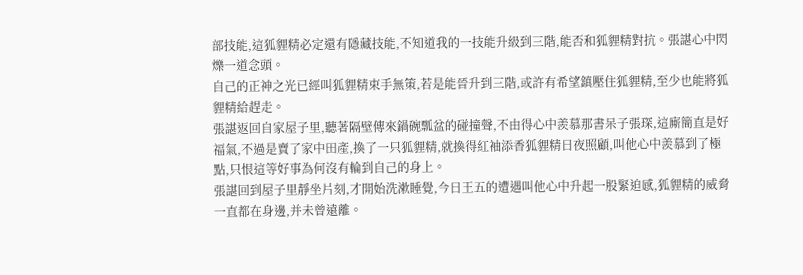部技能,這狐貍精必定還有隱藏技能,不知道我的一技能升級到三階,能否和狐貍精對抗。張諶心中閃爍一道念頭。
自己的正神之光已經叫狐貍精束手無策,若是能晉升到三階,或許有希望鎮壓住狐貍精,至少也能將狐貍精給趕走。
張諶返回自家屋子里,聽著隔壁傳來鍋碗瓢盆的碰撞聲,不由得心中羨慕那書呆子張琛,這廝簡直是好福氣,不過是賣了家中田產,換了一只狐貍精,就換得紅袖添香狐貍精日夜照顧,叫他心中羨慕到了極點,只恨這等好事為何沒有輪到自己的身上。
張諶回到屋子里靜坐片刻,才開始洗漱睡覺,今日王五的遭遇叫他心中升起一股緊迫感,狐貍精的威脅一直都在身邊,并未曾遠離。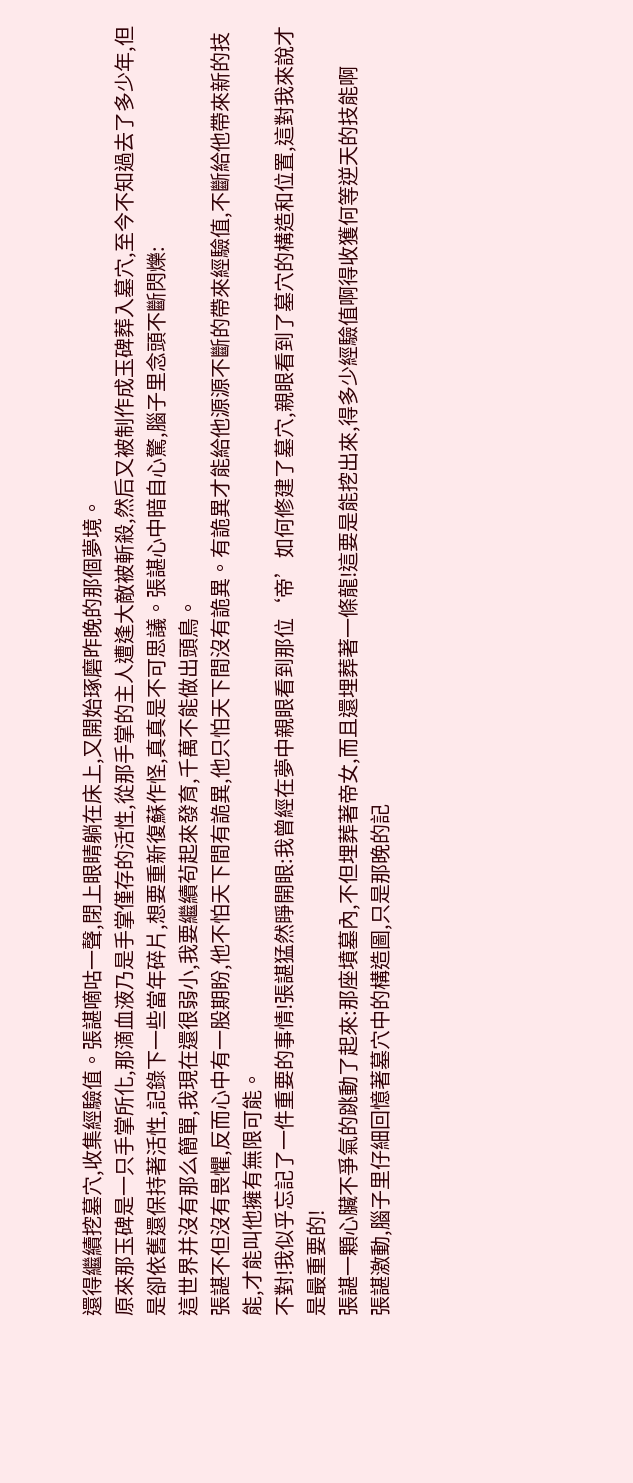還得繼續挖墓穴,收集經驗值。張諶嘀咕一聲,閉上眼睛躺在床上,又開始琢磨昨晚的那個夢境。
原來那玉碑是一只手掌所化,那滴血液乃是手掌僅存的活性,從那手掌的主人遭逢大敵被斬殺,然后又被制作成玉碑葬入墓穴,至今不知過去了多少年,但是卻依舊還保持著活性,記錄下一些當年碎片,想要重新復蘇作怪,真真是不可思議。張諶心中暗自心驚,腦子里念頭不斷閃爍:
這世界并沒有那么簡單,我現在還很弱小,我要繼續茍起來發育,千萬不能做出頭鳥。
張諶不但沒有畏懼,反而心中有一股期盼,他不怕天下間有詭異,他只怕天下間沒有詭異。有詭異才能給他源源不斷的帶來經驗值,不斷給他帶來新的技能,才能叫他擁有無限可能。
不對!我似乎忘記了一件重要的事情!張諶猛然睜開眼:我曾經在夢中親眼看到那位‘帝’如何修建了墓穴,親眼看到了墓穴的構造和位置,這對我來說才是最重要的!
張諶一顆心臟不爭氣的跳動了起來:那座墳墓內,不但埋葬著帝女,而且還埋葬著一條龍!這要是能挖出來,得多少經驗值啊得收獲何等逆天的技能啊
張諶激動,腦子里仔細回憶著墓穴中的構造圖,只是那晚的記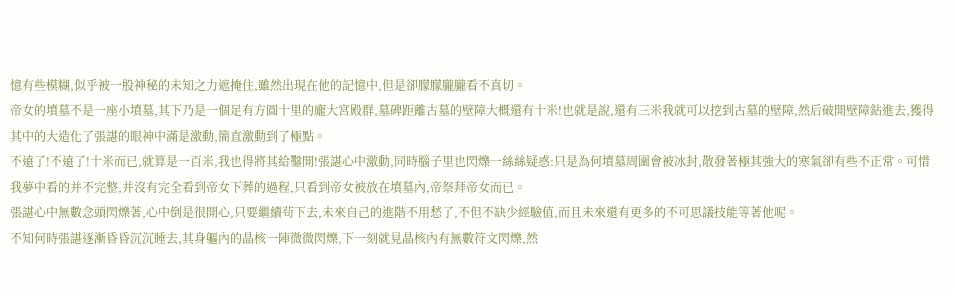憶有些模糊,似乎被一股神秘的未知之力遮掩住,雖然出現在他的記憶中,但是卻朦朦朧朧看不真切。
帝女的墳墓不是一座小墳墓,其下乃是一個足有方圓十里的龐大宮殿群,墓碑距離古墓的壁障大概還有十米!也就是說,還有三米我就可以挖到古墓的壁障,然后破開壁障鉆進去,獲得其中的大造化了張諶的眼神中滿是激動,簡直激動到了極點。
不遠了!不遠了!十米而已,就算是一百米,我也得將其給鑿開!張諶心中激動,同時腦子里也閃爍一絲絲疑惑:只是為何墳墓周圍會被冰封,散發著極其強大的寒氣卻有些不正常。可惜我夢中看的并不完整,并沒有完全看到帝女下葬的過程,只看到帝女被放在墳墓內,帝祭拜帝女而已。
張諶心中無數念頭閃爍著,心中倒是很開心,只要繼續茍下去,未來自己的進階不用愁了,不但不缺少經驗值,而且未來還有更多的不可思議技能等著他呢。
不知何時張諶逐漸昏昏沉沉睡去,其身軀內的晶核一陣微微閃爍,下一刻就見晶核內有無數符文閃爍,然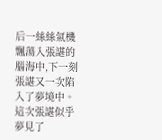后一絲絲氣機飄蕩入張諶的腦海中,下一刻張諶又一次陷入了夢境中。
這次張諶似乎夢見了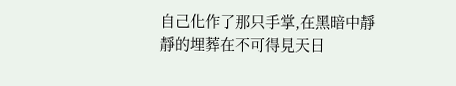自己化作了那只手掌,在黑暗中靜靜的埋葬在不可得見天日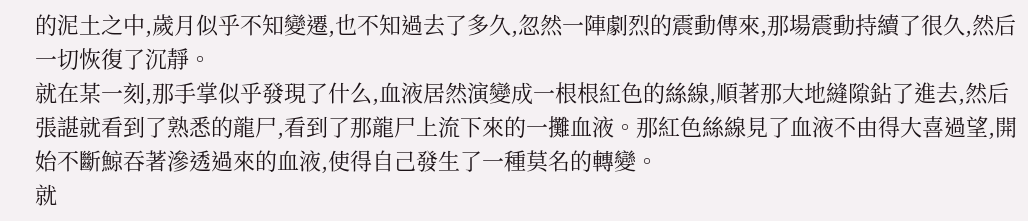的泥土之中,歲月似乎不知變遷,也不知過去了多久,忽然一陣劇烈的震動傳來,那場震動持續了很久,然后一切恢復了沉靜。
就在某一刻,那手掌似乎發現了什么,血液居然演變成一根根紅色的絲線,順著那大地縫隙鉆了進去,然后張諶就看到了熟悉的龍尸,看到了那龍尸上流下來的一攤血液。那紅色絲線見了血液不由得大喜過望,開始不斷鯨吞著滲透過來的血液,使得自己發生了一種莫名的轉變。
就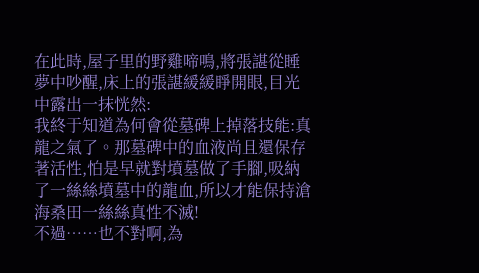在此時,屋子里的野雞啼鳴,將張諶從睡夢中吵醒,床上的張諶緩緩睜開眼,目光中露出一抹恍然:
我終于知道為何會從墓碑上掉落技能:真龍之氣了。那墓碑中的血液尚且還保存著活性,怕是早就對墳墓做了手腳,吸納了一絲絲墳墓中的龍血,所以才能保持滄海桑田一絲絲真性不滅!
不過……也不對啊,為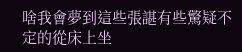啥我會夢到這些張諶有些驚疑不定的從床上坐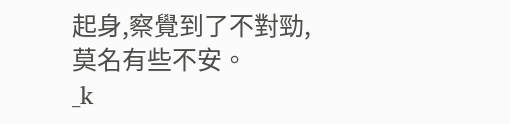起身,察覺到了不對勁,莫名有些不安。
_k